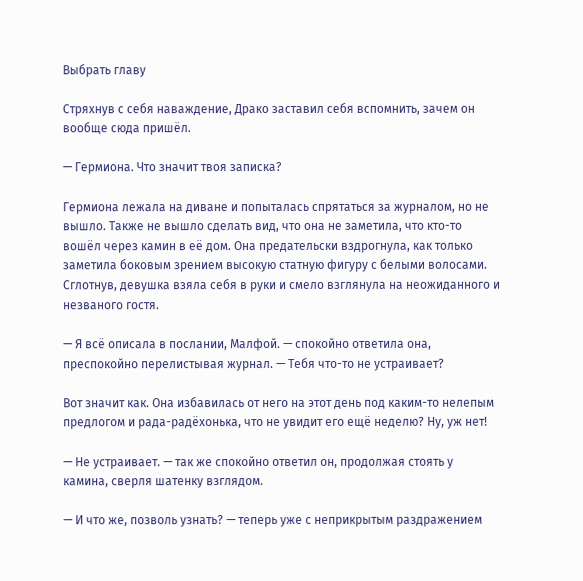Выбрать главу

Стряхнув с себя наваждение, Драко заставил себя вспомнить, зачем он вообще сюда пришёл.

— Гермиона. Что значит твоя записка?

Гермиона лежала на диване и попыталась спрятаться за журналом, но не вышло. Также не вышло сделать вид, что она не заметила, что кто-то вошёл через камин в её дом. Она предательски вздрогнула, как только заметила боковым зрением высокую статную фигуру с белыми волосами. Сглотнув, девушка взяла себя в руки и смело взглянула на неожиданного и незваного гостя.

— Я всё описала в послании, Малфой. — спокойно ответила она, преспокойно перелистывая журнал. — Тебя что-то не устраивает?

Вот значит как. Она избавилась от него на этот день под каким-то нелепым предлогом и рада-радёхонька, что не увидит его ещё неделю? Ну, уж нет!

— Не устраивает. — так же спокойно ответил он, продолжая стоять у камина, сверля шатенку взглядом.

— И что же, позволь узнать? — теперь уже с неприкрытым раздражением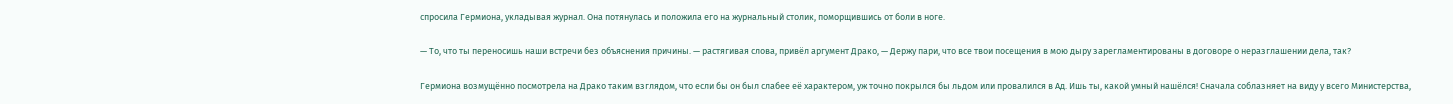спросила Гермиона, укладывая журнал. Она потянулась и положила его на журнальный столик, поморщившись от боли в ноге.

— То, что ты переносишь наши встречи без объяснения причины. — растягивая слова, привёл аргумент Драко, — Держу пари, что все твои посещения в мою дыру зарегламентированы в договоре о неразглашении дела, так?

Гермиона возмущённо посмотрела на Драко таким взглядом, что если бы он был слабее её характером, уж точно покрылся бы льдом или провалился в Ад. Ишь ты, какой умный нашёлся! Сначала соблазняет на виду у всего Министерства,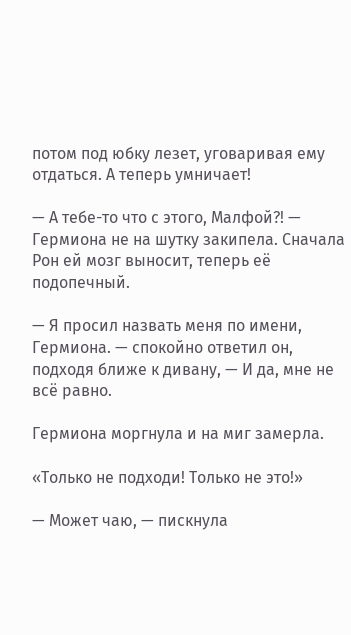потом под юбку лезет, уговаривая ему отдаться. А теперь умничает!

— А тебе-то что с этого, Малфой?! — Гермиона не на шутку закипела. Сначала Рон ей мозг выносит, теперь её подопечный.

— Я просил назвать меня по имени, Гермиона. — спокойно ответил он, подходя ближе к дивану, — И да, мне не всё равно.

Гермиона моргнула и на миг замерла.

«Только не подходи! Только не это!»

— Может чаю, — пискнула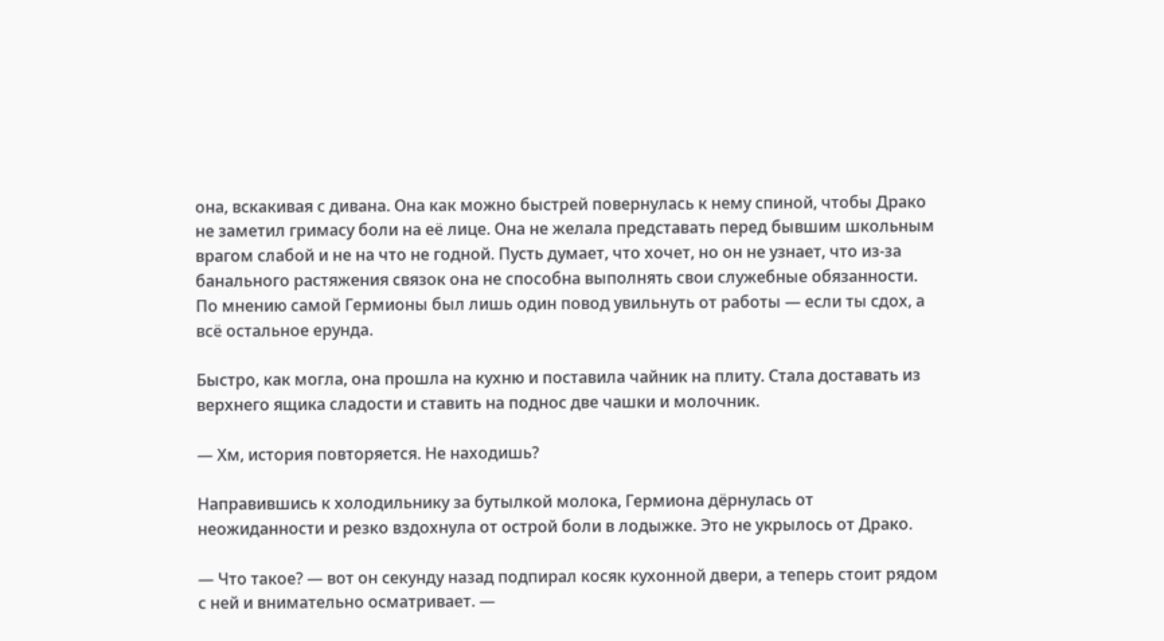она, вскакивая с дивана. Она как можно быстрей повернулась к нему спиной, чтобы Драко не заметил гримасу боли на её лице. Она не желала представать перед бывшим школьным врагом слабой и не на что не годной. Пусть думает, что хочет, но он не узнает, что из-за банального растяжения связок она не способна выполнять свои служебные обязанности. По мнению самой Гермионы был лишь один повод увильнуть от работы — если ты сдох, а всё остальное ерунда.

Быстро, как могла, она прошла на кухню и поставила чайник на плиту. Стала доставать из верхнего ящика сладости и ставить на поднос две чашки и молочник.

— Хм, история повторяется. Не находишь?

Направившись к холодильнику за бутылкой молока, Гермиона дёрнулась от неожиданности и резко вздохнула от острой боли в лодыжке. Это не укрылось от Драко.

— Что такое? — вот он секунду назад подпирал косяк кухонной двери, а теперь стоит рядом с ней и внимательно осматривает. —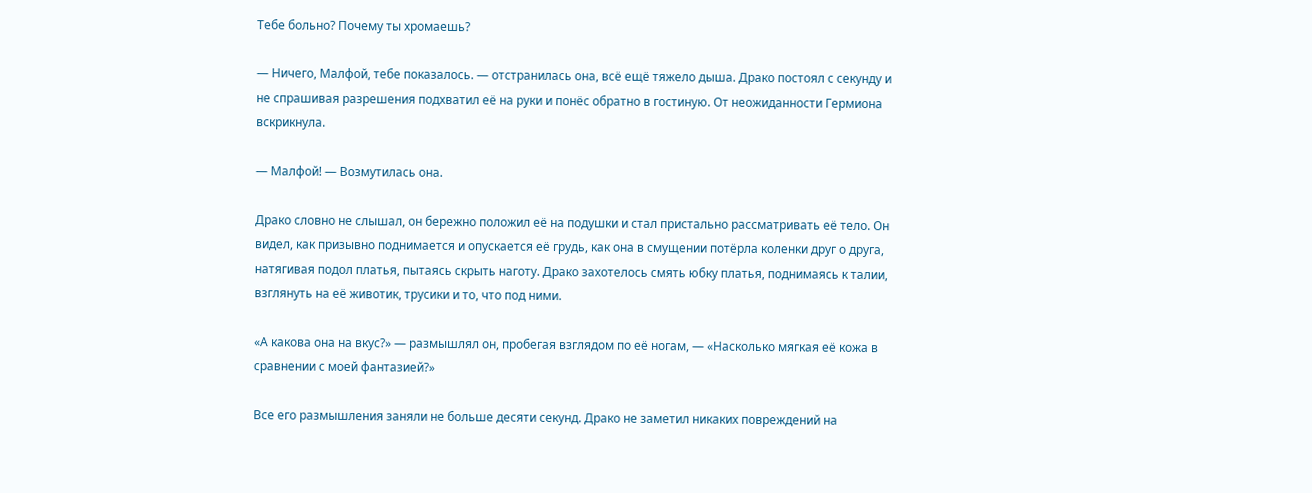Тебе больно? Почему ты хромаешь?

— Ничего, Малфой, тебе показалось. — отстранилась она, всё ещё тяжело дыша. Драко постоял с секунду и не спрашивая разрешения подхватил её на руки и понёс обратно в гостиную. От неожиданности Гермиона вскрикнула.

— Малфой! — Возмутилась она.

Драко словно не слышал, он бережно положил её на подушки и стал пристально рассматривать её тело. Он видел, как призывно поднимается и опускается её грудь, как она в смущении потёрла коленки друг о друга, натягивая подол платья, пытаясь скрыть наготу. Драко захотелось смять юбку платья, поднимаясь к талии, взглянуть на её животик, трусики и то, что под ними.

«А какова она на вкус?» — размышлял он, пробегая взглядом по её ногам, — «Насколько мягкая её кожа в сравнении с моей фантазией?»

Все его размышления заняли не больше десяти секунд. Драко не заметил никаких повреждений на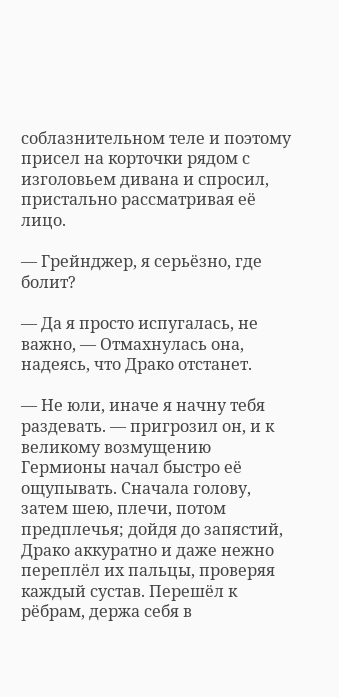соблазнительном теле и поэтому присел на корточки рядом с изголовьем дивана и спросил, пристально рассматривая её лицо.

— Грейнджер, я серьёзно, где болит?

— Да я просто испугалась, не важно, — Отмахнулась она, надеясь, что Драко отстанет.

— Не юли, иначе я начну тебя раздевать. — пригрозил он, и к великому возмущению Гермионы начал быстро её ощупывать. Сначала голову, затем шею, плечи, потом предплечья; дойдя до запястий, Драко аккуратно и даже нежно переплёл их пальцы, проверяя каждый сустав. Перешёл к рёбрам, держа себя в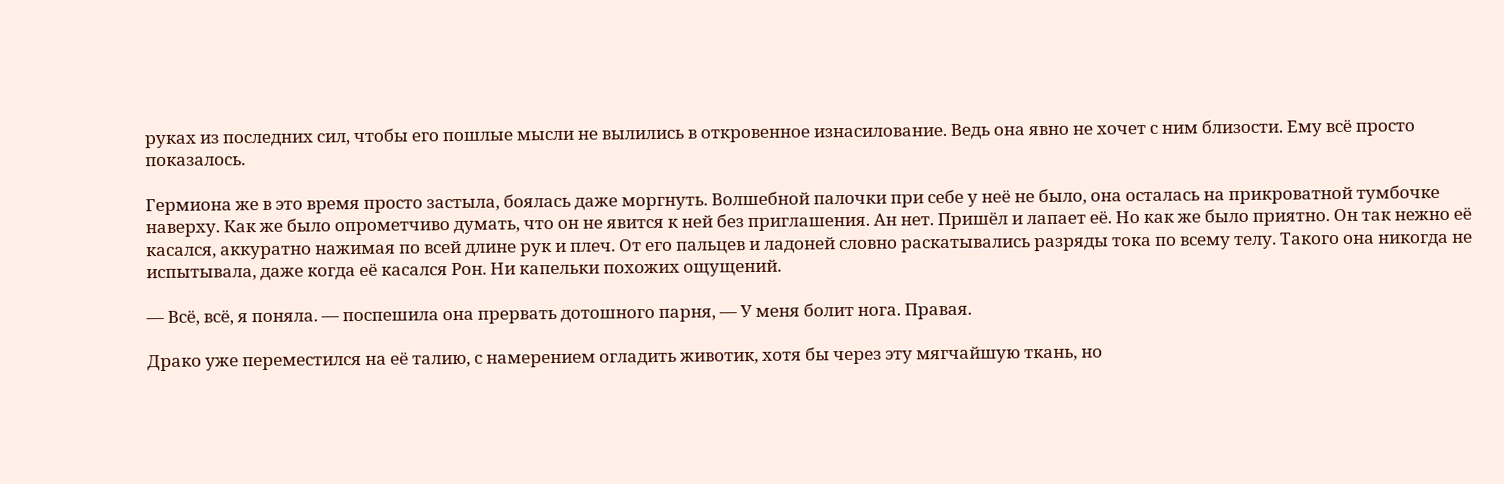руках из последних сил, чтобы его пошлые мысли не вылились в откровенное изнасилование. Ведь она явно не хочет с ним близости. Ему всё просто показалось.

Гермиона же в это время просто застыла, боялась даже моргнуть. Волшебной палочки при себе у неё не было, она осталась на прикроватной тумбочке наверху. Как же было опрометчиво думать, что он не явится к ней без приглашения. Ан нет. Пришёл и лапает её. Но как же было приятно. Он так нежно её касался, аккуратно нажимая по всей длине рук и плеч. От его пальцев и ладоней словно раскатывались разряды тока по всему телу. Такого она никогда не испытывала, даже когда её касался Рон. Ни капельки похожих ощущений.

— Всё, всё, я поняла. — поспешила она прервать дотошного парня, — У меня болит нога. Правая.

Драко уже переместился на её талию, с намерением огладить животик, хотя бы через эту мягчайшую ткань, но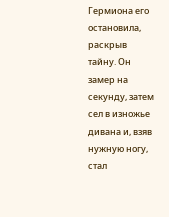Гермиона его остановила, раскрыв тайну. Он замер на секунду, затем сел в изножье дивана и, взяв нужную ногу, стал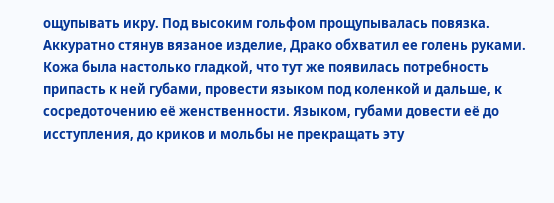ощупывать икру. Под высоким гольфом прощупывалась повязка. Аккуратно стянув вязаное изделие, Драко обхватил ее голень руками. Кожа была настолько гладкой, что тут же появилась потребность припасть к ней губами, провести языком под коленкой и дальше, к сосредоточению её женственности. Языком, губами довести её до исступления, до криков и мольбы не прекращать эту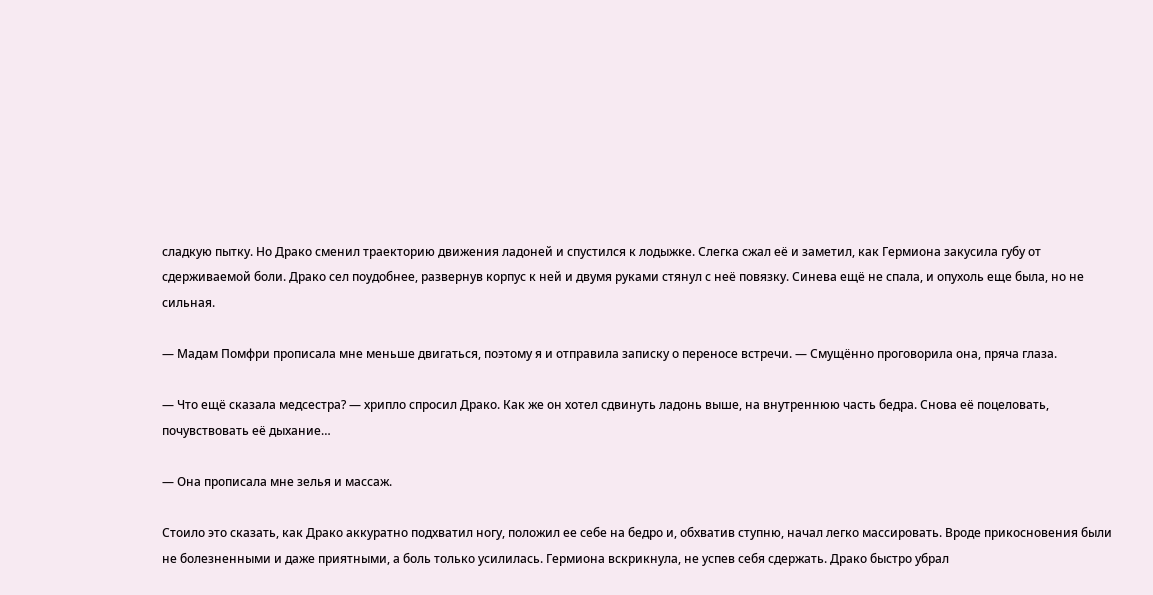сладкую пытку. Но Драко сменил траекторию движения ладоней и спустился к лодыжке. Слегка сжал её и заметил, как Гермиона закусила губу от сдерживаемой боли. Драко сел поудобнее, развернув корпус к ней и двумя руками стянул с неё повязку. Синева ещё не спала, и опухоль еще была, но не сильная.

— Мадам Помфри прописала мне меньше двигаться, поэтому я и отправила записку о переносе встречи. — Смущённо проговорила она, пряча глаза.

— Что ещё сказала медсестра? — хрипло спросил Драко. Как же он хотел сдвинуть ладонь выше, на внутреннюю часть бедра. Снова её поцеловать, почувствовать её дыхание…

— Она прописала мне зелья и массаж.

Стоило это сказать, как Драко аккуратно подхватил ногу, положил ее себе на бедро и, обхватив ступню, начал легко массировать. Вроде прикосновения были не болезненными и даже приятными, а боль только усилилась. Гермиона вскрикнула, не успев себя сдержать. Драко быстро убрал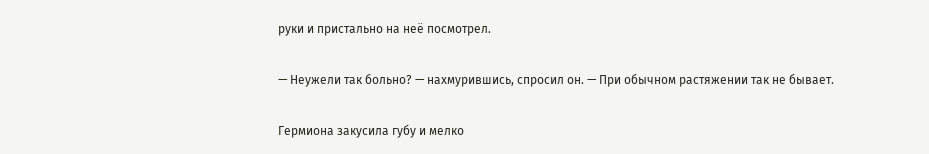руки и пристально на неё посмотрел.

— Неужели так больно? — нахмурившись, спросил он. — При обычном растяжении так не бывает.

Гермиона закусила губу и мелко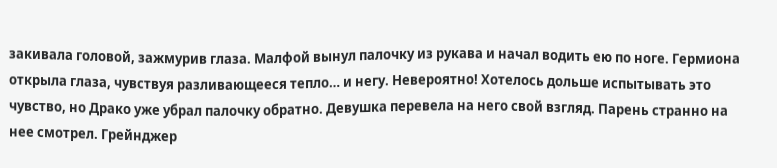закивала головой, зажмурив глаза. Малфой вынул палочку из рукава и начал водить ею по ноге. Гермиона открыла глаза, чувствуя разливающееся тепло… и негу. Невероятно! Хотелось дольше испытывать это чувство, но Драко уже убрал палочку обратно. Девушка перевела на него свой взгляд. Парень странно на нее смотрел. Грейнджер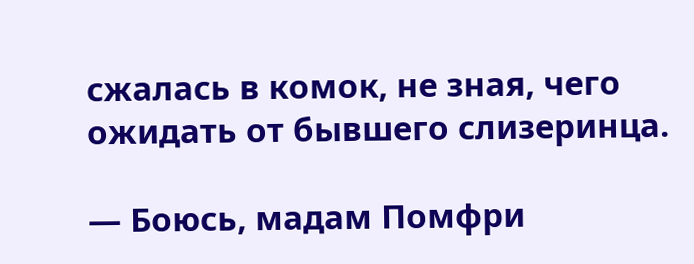сжалась в комок, не зная, чего ожидать от бывшего слизеринца.

— Боюсь, мадам Помфри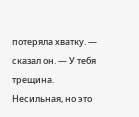потеряла хватку. — сказал он. — У тебя трещина. Несильная, но это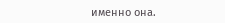именно она.